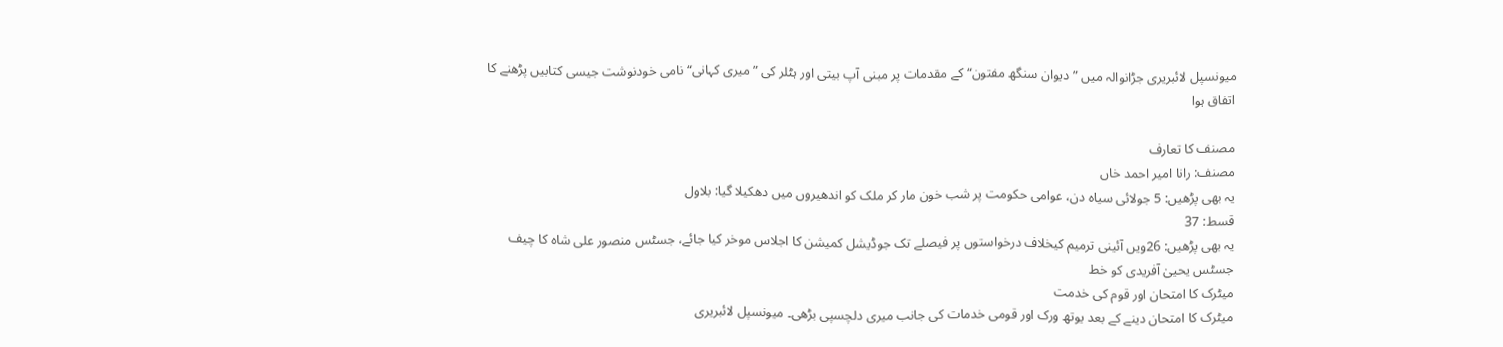میونسپل لائبریری جڑانوالہ میں ”دیوان سنگھ مفتون“ کے مقدمات پر مبنی آپ بیتی اور ہٹلر کی ”میری کہانی“ نامی خودنوشت جیسی کتابیں پڑھنے کا اتفاق ہوا

مصنف کا تعارف
مصنف: رانا امیر احمد خاں
یہ بھی پڑھیں: 5 جولائی سیاہ دن، عوامی حکومت پر شب خون مار کر ملک کو اندھیروں میں دھکیلا گیا: بلاول
قسط: 37
یہ بھی پڑھیں: 26ویں آئینی ترمیم کیخلاف درخواستوں پر فیصلے تک جوڈیشل کمیشن کا اجلاس موخر کیا جائے، جسٹس منصور علی شاہ کا چیف جسٹس یحییٰ آفریدی کو خط
میٹرک کا امتحان اور قوم کی خدمت
میٹرک کا امتحان دینے کے بعد یوتھ ورک اور قومی خدمات کی جانب میری دلچسپی بڑھی۔ میونسپل لائبریری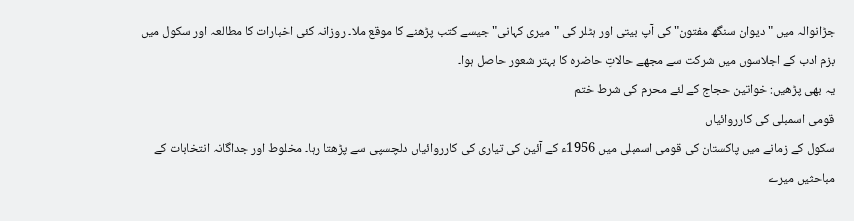جڑانوالہ میں "دیوان سنگھ مفتون" کی آپ بیتی اور ہٹلر کی "میری کہانی" جیسے کتب پڑھنے کا موقع ملا۔ روزانہ کئی اخبارات کا مطالعہ اور سکول میں بزم ادب کے اجلاسوں میں شرکت سے مجھے حالاتِ حاضرہ کا بہتر شعور حاصل ہوا۔
یہ بھی پڑھیں: خواتین حجاج کے لئے محرم کی شرط ختم
قومی اسمبلی کی کارروائیاں
سکول کے زمانے میں پاکستان کی قومی اسمبلی میں 1956ء کے آئین کی تیاری کی کارروائیاں دلچسپی سے پڑھتا رہا۔ مخلوط اور جداگانہ انتخابات کے مباحثیں میرے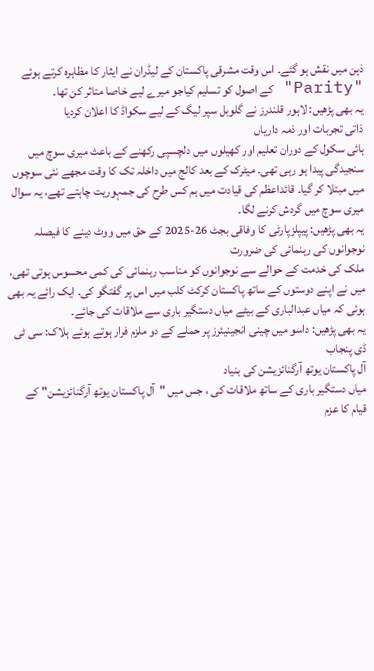ذہن میں نقش ہو گئے۔ اس وقت مشرقی پاکستان کے لیڈران نے ایثار کا مظاہرہ کرتے ہوئے "Parity" کے اصول کو تسلیم کیاجو میرے لیے خاصا متاثر کن تھا۔
یہ بھی پڑھیں: لاہور قلندرز نے گلوبل سپر لیگ کے لیے سکواڈ کا اعلان کردیا
ذاتی تجربات اور ذمہ داریاں
ہائی سکول کے دوران تعلیم اور کھیلوں میں دلچسپی رکھنے کے باعث میری سوچ میں سنجیدگی پیدا ہو رہی تھی۔ میٹرک کے بعد کالج میں داخلہ تک کا وقت مجھے نئی سوچوں میں مبتلا کر گیا۔ قائداعظم کی قیادت میں ہم کس طرح کی جمہوریت چاہتے تھے، یہ سوال میری سوچ میں گردش کرنے لگا۔
یہ بھی پڑھیں: پیپلزپارٹی کا وفاقی بجٹ 26-2025 کے حق میں ووٹ دینے کا فیصلہ
نوجوانوں کی رہنمائی کی ضرورت
ملک کی خدمت کے حوالے سے نوجوانوں کو مناسب رہنمائی کی کمی محسوس ہوتی تھی، میں نے اپنے دوستوں کے ساتھ پاکستان کرکٹ کلب میں اس پر گفتگو کی۔ ایک رائے یہ بھی ہوئی کہ میاں عبدالباری کے بیٹے میاں دستگیر باری سے ملاقات کی جائے۔
یہ بھی پڑھیں: داسو میں چینی انجینیئرز پر حملے کے دو ملزم فرار ہوتے ہوئے ہلاک: سی ٹی ڈی پنجاب
آل پاکستان یوتھ آرگنائزیشن کی بنیاد
میاں دستگیر باری کے ساتھ ملاقات کی ، جس میں "آل پاکستان یوتھ آرگنائزیشن" کے قیام کا عزم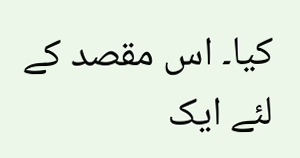کیا۔ اس مقصد کے لئے ایک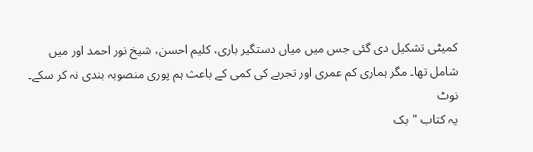کمیٹی تشکیل دی گئی جس میں میاں دستگیر باری، کلیم احسن، شیخ نور احمد اور میں شامل تھا۔ مگر ہماری کم عمری اور تجربے کی کمی کے باعث ہم پوری منصوبہ بندی نہ کر سکے۔
نوٹ
یہ کتاب "بک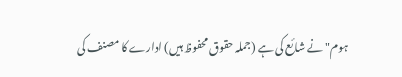ہوم" نے شائع کی ہے (جملہ حقوق محفوظ ہیں) ادارے کا مصنف کی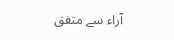آراء سے متفق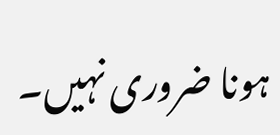ہونا ضروری نہیں۔